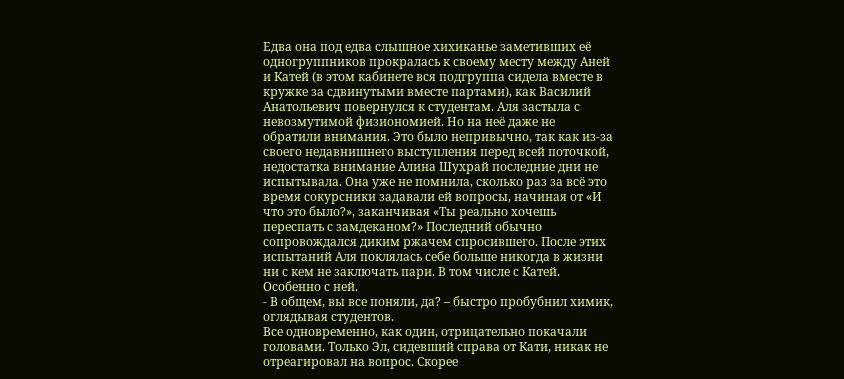Едва она под едва слышное хихиканье заметивших её одногруппников прокралась к своему месту между Аней и Катей (в этом кабинете вся подгруппа сидела вместе в кружке за сдвинутыми вместе партами), как Василий Анатольевич повернулся к студентам. Аля застыла с невозмутимой физиономией. Но на неё даже не обратили внимания. Это было непривычно, так как из-за своего недавнишнего выступления перед всей поточкой, недостатка внимание Алина Шухрай последние дни не испытывала. Она уже не помнила, сколько раз за всё это время сокурсники задавали ей вопросы, начиная от «И что это было?», заканчивая «Ты реально хочешь переспать с замдеканом?» Последний обычно сопровождался диким ржачем спросившего. После этих испытаний Аля поклялась себе больше никогда в жизни ни с кем не заключать пари. В том числе с Катей. Особенно с ней.
- В общем, вы все поняли, да? – быстро пробубнил химик, оглядывая студентов.
Все одновременно, как один, отрицательно покачали головами. Только Эл, сидевший справа от Кати, никак не отреагировал на вопрос. Скорее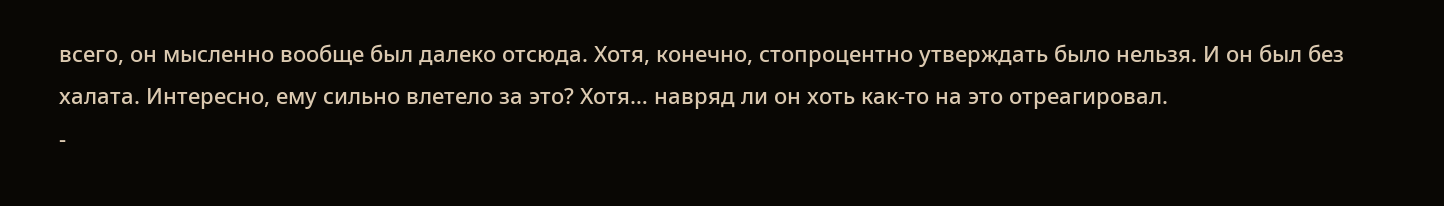всего, он мысленно вообще был далеко отсюда. Хотя, конечно, стопроцентно утверждать было нельзя. И он был без халата. Интересно, ему сильно влетело за это? Хотя… навряд ли он хоть как-то на это отреагировал.
-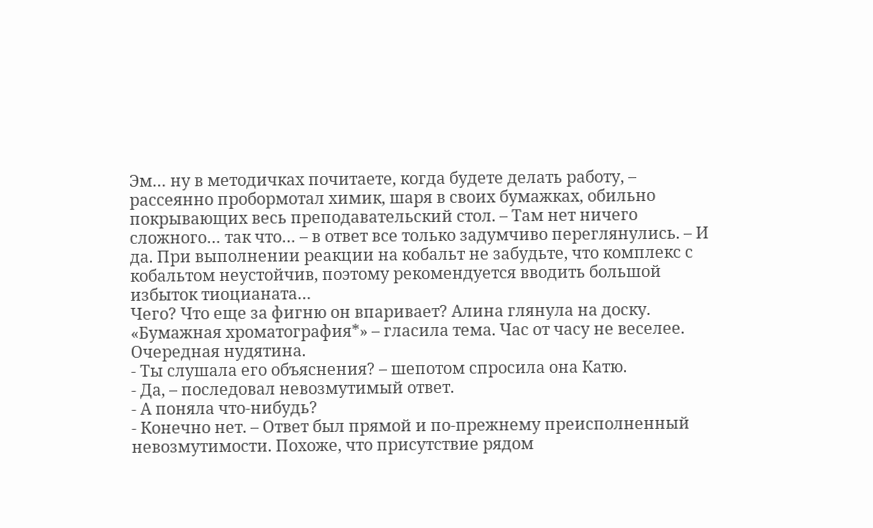Эм… ну в методичках почитаете, когда будете делать работу, – рассеянно пробормотал химик, шаря в своих бумажках, обильно покрывающих весь преподавательский стол. – Там нет ничего сложного… так что… – в ответ все только задумчиво переглянулись. – И да. При выполнении реакции на кобальт не забудьте, что комплекс с кобальтом неустойчив, поэтому рекомендуется вводить большой избыток тиоцианата…
Чего? Что еще за фигню он впаривает? Алина глянула на доску. «Бумажная хроматография*» – гласила тема. Час от часу не веселее. Очередная нудятина.
- Ты слушала его объяснения? – шепотом спросила она Катю.
- Да, – последовал невозмутимый ответ.
- А поняла что-нибудь?
- Конечно нет. – Ответ был прямой и по-прежнему преисполненный невозмутимости. Похоже, что присутствие рядом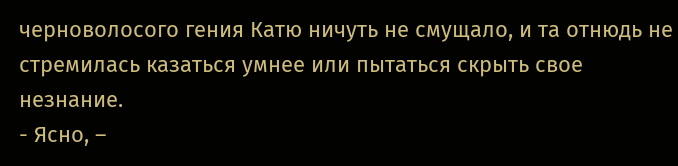черноволосого гения Катю ничуть не смущало, и та отнюдь не стремилась казаться умнее или пытаться скрыть свое незнание.
- Ясно, –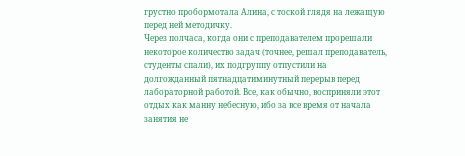грустно пробормотала Алина, с тоской глядя на лежащую перед ней методичку.
Через полчаса, когда они с преподавателем прорешали некоторое количество задач (точнее, решал преподаватель, студенты спали), их подгруппу отпустили на долгожданный пятнадцатиминутный перерыв перед лабораторной работой. Все, как обычно, восприняли этот отдых как манну небесную, ибо за все время от начала занятия не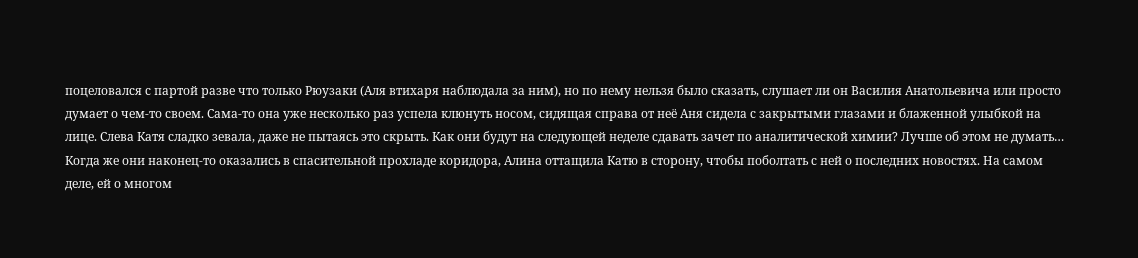поцеловался с партой разве что только Рюузаки (Аля втихаря наблюдала за ним), но по нему нельзя было сказать, слушает ли он Василия Анатольевича или просто думает о чем-то своем. Сама-то она уже несколько раз успела клюнуть носом, сидящая справа от неё Аня сидела с закрытыми глазами и блаженной улыбкой на лице. Слева Катя сладко зевала, даже не пытаясь это скрыть. Как они будут на следующей неделе сдавать зачет по аналитической химии? Лучше об этом не думать…
Когда же они наконец-то оказались в спасительной прохладе коридора, Алина оттащила Катю в сторону, чтобы поболтать с ней о последних новостях. На самом деле, ей о многом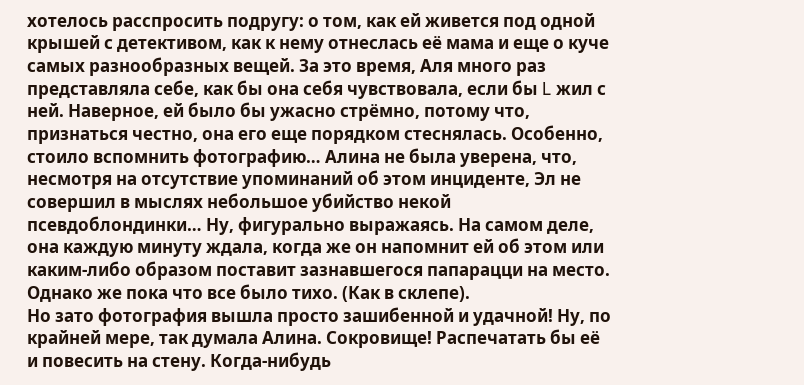хотелось расспросить подругу: о том, как ей живется под одной крышей с детективом, как к нему отнеслась её мама и еще о куче самых разнообразных вещей. За это время, Аля много раз представляла себе, как бы она себя чувствовала, если бы L жил с ней. Наверное, ей было бы ужасно стрёмно, потому что, признаться честно, она его еще порядком стеснялась. Особенно, стоило вспомнить фотографию… Алина не была уверена, что, несмотря на отсутствие упоминаний об этом инциденте, Эл не совершил в мыслях небольшое убийство некой псевдоблондинки… Ну, фигурально выражаясь. На самом деле, она каждую минуту ждала, когда же он напомнит ей об этом или каким-либо образом поставит зазнавшегося папарацци на место. Однако же пока что все было тихо. (Как в склепе).
Но зато фотография вышла просто зашибенной и удачной! Ну, по крайней мере, так думала Алина. Сокровище! Распечатать бы её и повесить на стену. Когда-нибудь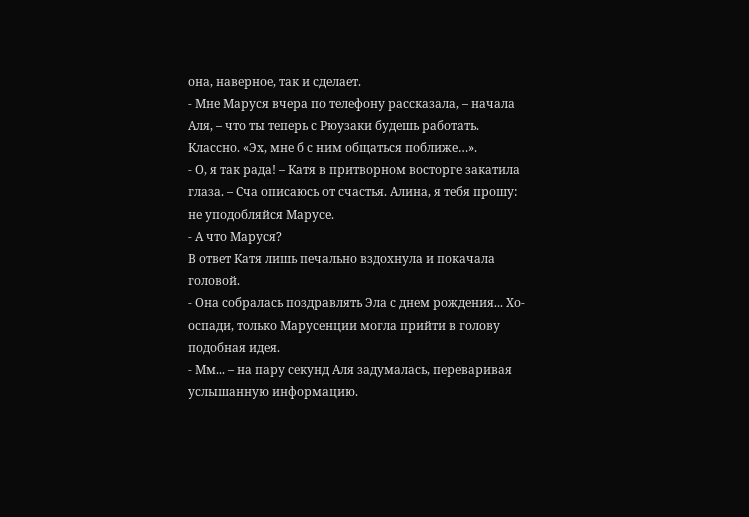она, наверное, так и сделает.
- Мне Маруся вчера по телефону рассказала, – начала Аля, – что ты теперь с Рюузаки будешь работать. Классно. «Эх, мне б с ним общаться поближе…».
- О, я так рада! – Катя в притворном восторге закатила глаза. – Сча описаюсь от счастья. Алина, я тебя прошу: не уподобляйся Марусе.
- А что Маруся?
В ответ Катя лишь печально вздохнула и покачала головой.
- Она собралась поздравлять Эла с днем рождения... Хо-оспади, только Марусенции могла прийти в голову подобная идея.
- Мм... – на пару секунд Аля задумалась, переваривая услышанную информацию.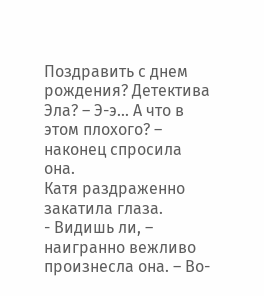Поздравить с днем рождения? Детектива Эла? – Э-э... А что в этом плохого? – наконец спросила она.
Катя раздраженно закатила глаза.
- Видишь ли, – наигранно вежливо произнесла она. – Во-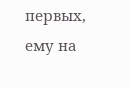первых, ему на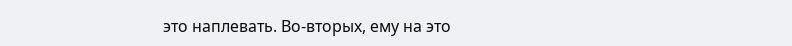это наплевать. Во-вторых, ему на это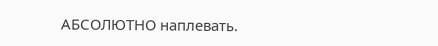АБСОЛЮТНО наплевать.